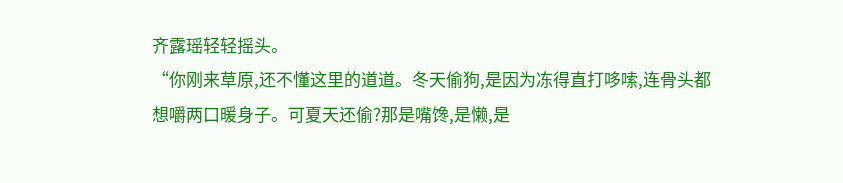齐露瑶轻轻摇头。
“你刚来草原,还不懂这里的道道。冬天偷狗,是因为冻得直打哆嗦,连骨头都想嚼两口暖身子。可夏天还偷?那是嘴馋,是懒,是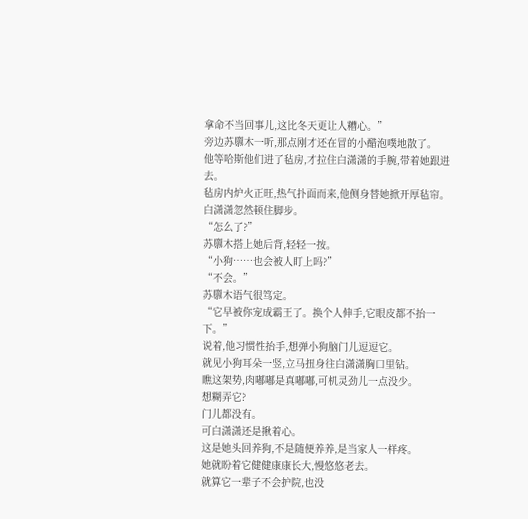拿命不当回事儿,这比冬天更让人糟心。”
旁边苏隳木一听,那点刚才还在冒的小醋泡噗地散了。
他等哈斯他们进了毡房,才拉住白潇潇的手腕,带着她跟进去。
毡房内炉火正旺,热气扑面而来,他侧身替她掀开厚毡帘。
白潇潇忽然顿住脚步。
“怎么了?”
苏隳木搭上她后背,轻轻一按。
“小狗……也会被人盯上吗?”
“不会。”
苏隳木语气很笃定。
“它早被你宠成霸王了。换个人伸手,它眼皮都不抬一下。”
说着,他习惯性抬手,想弹小狗脑门儿逗逗它。
就见小狗耳朵一竖,立马扭身往白潇潇胸口里钻。
瞧这架势,肉嘟嘟是真嘟嘟,可机灵劲儿一点没少。
想糊弄它?
门儿都没有。
可白潇潇还是揪着心。
这是她头回养狗,不是随便养养,是当家人一样疼。
她就盼着它健健康康长大,慢悠悠老去。
就算它一辈子不会护院,也没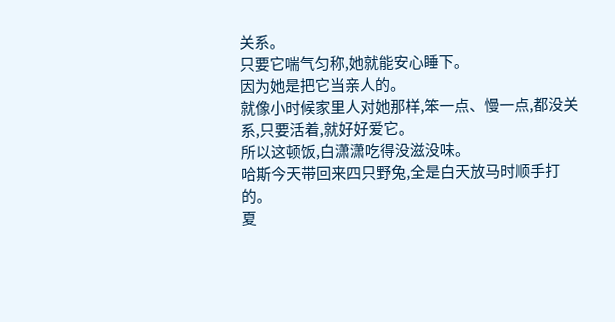关系。
只要它喘气匀称,她就能安心睡下。
因为她是把它当亲人的。
就像小时候家里人对她那样,笨一点、慢一点,都没关系,只要活着,就好好爱它。
所以这顿饭,白潇潇吃得没滋没味。
哈斯今天带回来四只野兔,全是白天放马时顺手打的。
夏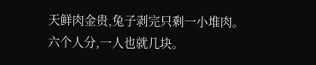天鲜肉金贵,兔子剥完只剩一小堆肉。
六个人分,一人也就几块。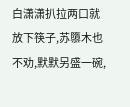白潇潇扒拉两口就放下筷子,苏隳木也不劝,默默另盛一碗,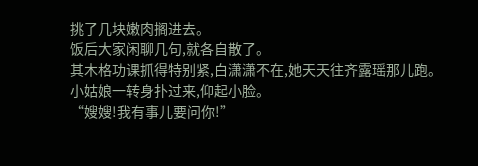挑了几块嫩肉搁进去。
饭后大家闲聊几句,就各自散了。
其木格功课抓得特别紧,白潇潇不在,她天天往齐露瑶那儿跑。
小姑娘一转身扑过来,仰起小脸。
“嫂嫂!我有事儿要问你!”